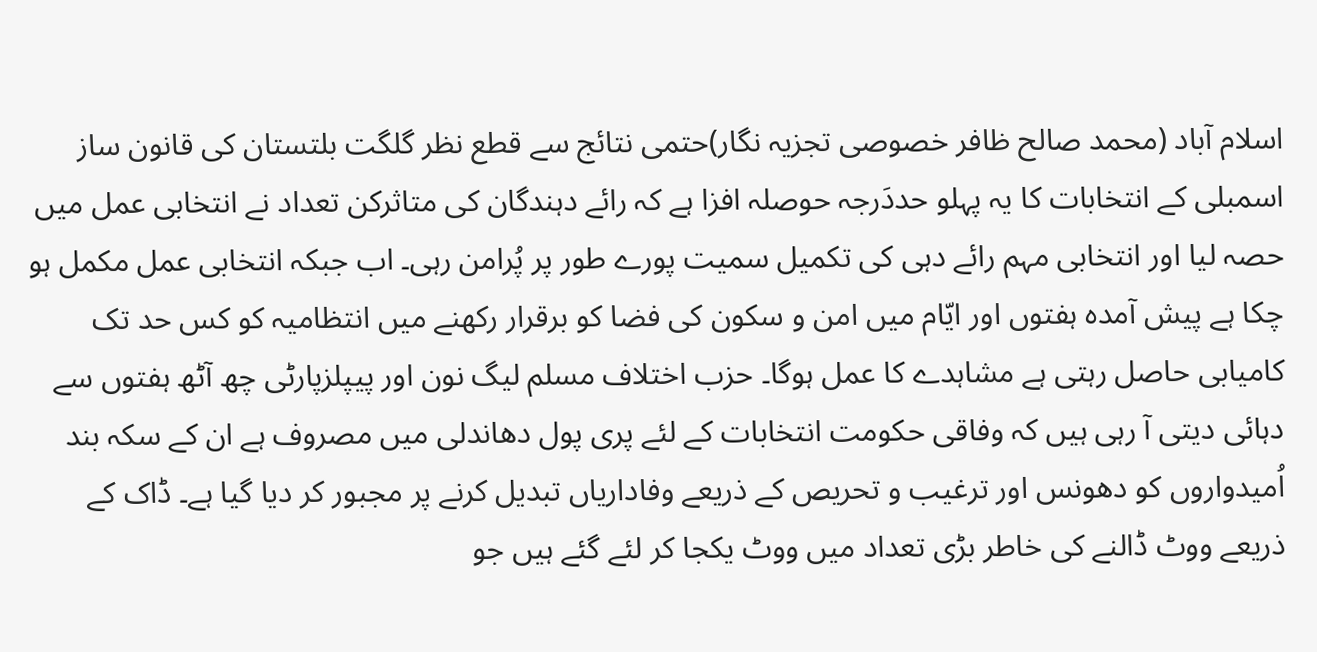اسلام آباد (محمد صالح ظافر خصوصی تجزیہ نگار)حتمی نتائج سے قطع نظر گلگت بلتستان کی قانون ساز اسمبلی کے انتخابات کا یہ پہلو حددَرجہ حوصلہ افزا ہے کہ رائے دہندگان کی متاثرکن تعداد نے انتخابی عمل میں حصہ لیا اور انتخابی مہم رائے دہی کی تکمیل سمیت پورے طور پر پُرامن رہی۔ اب جبکہ انتخابی عمل مکمل ہو چکا ہے پیش آمدہ ہفتوں اور ایّام میں امن و سکون کی فضا کو برقرار رکھنے میں انتظامیہ کو کس حد تک کامیابی حاصل رہتی ہے مشاہدے کا عمل ہوگا۔ حزب اختلاف مسلم لیگ نون اور پیپلزپارٹی چھ آٹھ ہفتوں سے دہائی دیتی آ رہی ہیں کہ وفاقی حکومت انتخابات کے لئے پری پول دھاندلی میں مصروف ہے ان کے سکہ بند اُمیدواروں کو دھونس اور ترغیب و تحریص کے ذریعے وفاداریاں تبدیل کرنے پر مجبور کر دیا گیا ہے۔ ڈاک کے ذریعے ووٹ ڈالنے کی خاطر بڑی تعداد میں ووٹ یکجا کر لئے گئے ہیں جو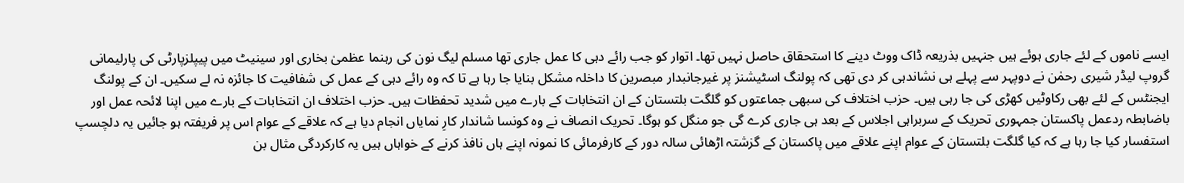ایسے ناموں کے لئے جاری ہوئے ہیں جنہیں بذریعہ ڈاک ووٹ دینے کا استحقاق حاصل نہیں تھا۔ اتوار کو جب رائے دہی کا عمل جاری تھا مسلم لیگ نون کی رہنما عظمیٰ بخاری اور سینیٹ میں پیپلزپارٹی کی پارلیمانی گروپ لیڈر شیری رحمٰن نے دوپہر سے پہلے ہی نشاندہی کر دی تھی کہ پولنگ اسٹیشنز پر غیرجانبدار مبصرین کا داخلہ مشکل بنایا جا رہا ہے تا کہ وہ رائے دہی کے عمل کی شفافیت کا جائزہ نہ لے سکیں۔ ان کے پولنگ ایجنٹس کے لئے بھی رکاوٹیں کھڑی کی جا رہی ہیں۔ حزب اختلاف کی سبھی جماعتوں کو گلگت بلتستان کے ان انتخابات کے بارے میں شدید تحفظات ہیں۔ حزب اختلاف ان انتخابات کے بارے میں اپنا لائحہ عمل اور باضابطہ ردعمل پاکستان جمہوری تحریک کے سربراہی اجلاس کے بعد ہی جاری کرے گی جو منگل کو ہوگا۔ تحریک انصاف نے وہ کونسا شاندار کارِ نمایاں انجام دیا ہے کہ علاقے کے عوام اس پر فریفتہ ہو جائیں یہ دلچسپ استفسار کیا جا رہا ہے کہ کیا گلگت بلتستان کے عوام اپنے علاقے میں پاکستان کے گزشتہ اڑھائی سالہ دور کے کارفرمائی کا نمونہ اپنے ہاں نافذ کرنے کے خواہاں ہیں یہ کارکردگی مثال بن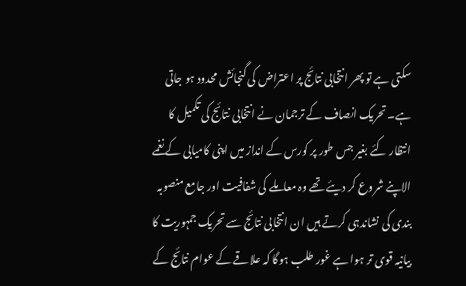سکتی ہے تو پھر انتخابی نتائج پر اعتراض کی گنجائش محدود ہو جاتی ہے۔ تحریک انصاف کے ترجمان نے انتخابی نتائج کی تکمیل کا انتظار کئے بغیر جس طور پر کورس کے انداز میں اپنی کامیابی کے نغمے الاپنے شروع کر دیئے تھے وہ معاملے کی شفافیت اور جامع منصوبہ بندی کی نشاندہی کرتے ہیں ان انتخابی نتائج سے تحریک جمہوریت کا بیانیہ قوی تر ہوا ہے غور طلب ہوگا کہ علاقے کے عوام نتائج کے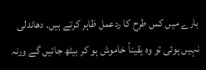بارے میں کس طرح کا ردعمل ظاہر کرتے ہیں۔ دھاندلی نہیں ہوئی تو وہ یقیناً خاموش ہو کر بیٹھ جائیں گے ورنہ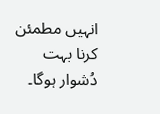انہیں مطمئن کرنا بہت دُشوار ہوگا۔